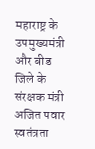महाराष्ट्र के उपमुख्यमंत्री और बीड जिले के संरक्षक मंत्री अजित पवार स्वतंत्रता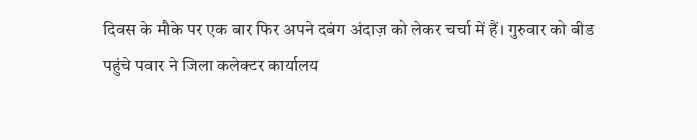दिवस के मौके पर एक बार फिर अपने दबंग अंदाज़ को लेकर चर्चा में हैं। गुरुवार को बीड पहुंचे पवार ने जिला कलेक्टर कार्यालय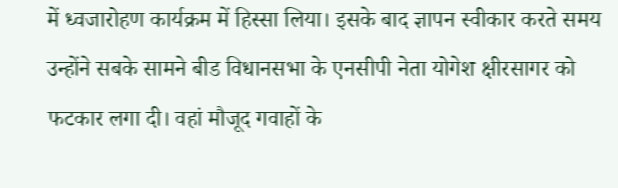में ध्वजारोहण कार्यक्रम में हिस्सा लिया। इसके बाद ज्ञापन स्वीकार करते समय उन्होंने सबके सामने बीड विधानसभा के एनसीपी नेता योगेश क्षीरसागर को फटकार लगा दी। वहां मौजूद गवाहों के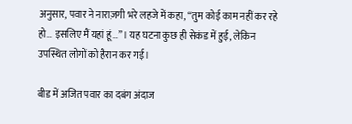अनुसार, पवार ने नाराज़गी भरे लहजे में कहा, “तुम कोई काम नहीं कर रहे हो… इसलिए मैं यहां हूं…”। यह घटना कुछ ही सेकंड में हुई, लेकिन उपस्थित लोगों को हैरान कर गई।

बीड में अजित पवार का दबंग अंदाज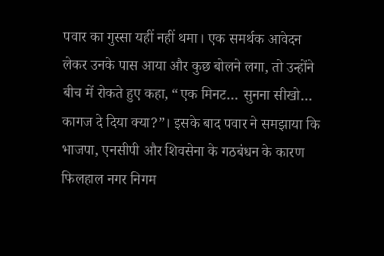पवार का गुस्सा यहीं नहीं थमा। एक समर्थक आवेदन लेकर उनके पास आया और कुछ बोलने लगा, तो उन्होंने बीच में रोकते हुए कहा, “एक मिनट… सुनना सीखो… कागज दे दिया क्या?”। इसके बाद पवार ने समझाया कि भाजपा, एनसीपी और शिवसेना के गठबंधन के कारण फिलहाल नगर निगम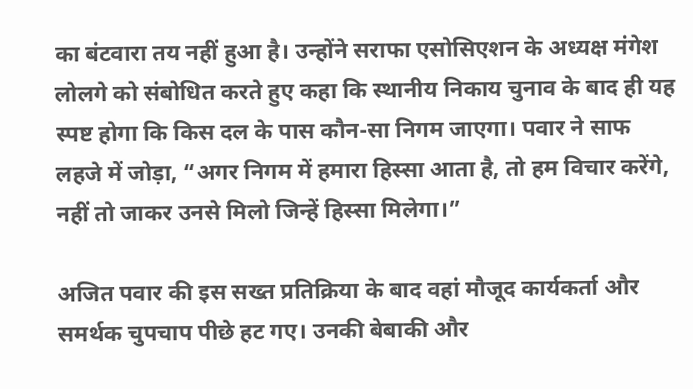का बंटवारा तय नहीं हुआ है। उन्होंने सराफा एसोसिएशन के अध्यक्ष मंगेश लोलगे को संबोधित करते हुए कहा कि स्थानीय निकाय चुनाव के बाद ही यह स्पष्ट होगा कि किस दल के पास कौन-सा निगम जाएगा। पवार ने साफ लहजे में जोड़ा, “अगर निगम में हमारा हिस्सा आता है, तो हम विचार करेंगे, नहीं तो जाकर उनसे मिलो जिन्हें हिस्सा मिलेगा।”

अजित पवार की इस सख्त प्रतिक्रिया के बाद वहां मौजूद कार्यकर्ता और समर्थक चुपचाप पीछे हट गए। उनकी बेबाकी और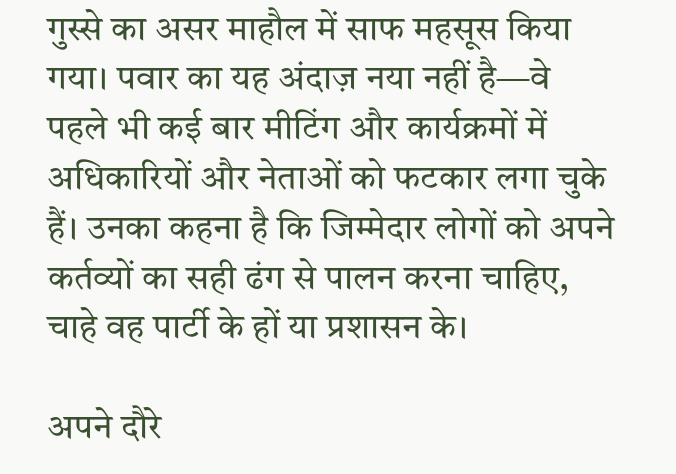गुस्से का असर माहौल में साफ महसूस किया गया। पवार का यह अंदाज़ नया नहीं है—वे पहले भी कई बार मीटिंग और कार्यक्रमों में अधिकारियों और नेताओं को फटकार लगा चुके हैं। उनका कहना है कि जिम्मेदार लोगों को अपने कर्तव्यों का सही ढंग से पालन करना चाहिए, चाहे वह पार्टी के हों या प्रशासन के।

अपने दौरे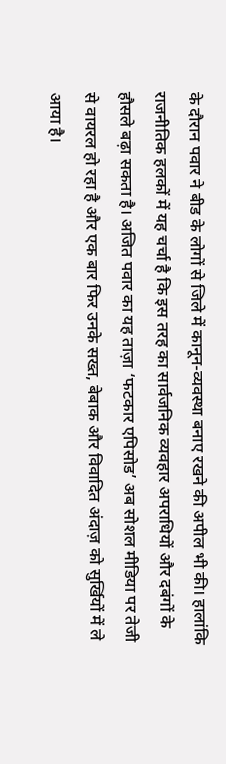के दौरान पवार ने बीड के लोगों से जिले में कानून-व्यवस्था बनाए रखने की अपील भी की। हालांकि राजनीतिक हलकों में यह चर्चा है कि इस तरह का सार्वजनिक व्यवहार अपराधियों और दबंगों के हौसले बढ़ा सकता है। अजित पवार का यह ताज़ा ‘फटकार एपिसोड’ अब सोशल मीडिया पर तेजी से वायरल हो रहा है और एक बार फिर उनके सख्त, बेबाक और विवादित अंदाज़ को सुर्खियों में ले आया है।